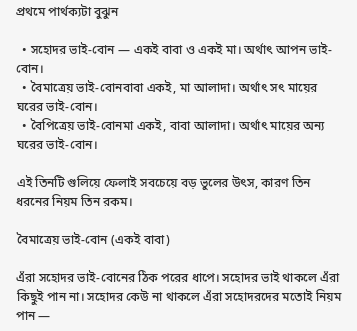প্রথমে পার্থক্যটা বুঝুন

  • সহোদর ভাই-বোন — একই বাবা ও একই মা। অর্থাৎ আপন ভাই-বোন।
  • বৈমাত্রেয় ভাই-বোনবাবা একই, মা আলাদা। অর্থাৎ সৎ মায়ের ঘরের ভাই-বোন।
  • বৈপিত্রেয় ভাই-বোনমা একই, বাবা আলাদা। অর্থাৎ মায়ের অন্য ঘরের ভাই-বোন।

এই তিনটি গুলিয়ে ফেলাই সবচেয়ে বড় ভুলের উৎস, কারণ তিন ধরনের নিয়ম তিন রকম।

বৈমাত্রেয় ভাই-বোন (একই বাবা)

এঁরা সহোদর ভাই-বোনের ঠিক পরের ধাপে। সহোদর ভাই থাকলে এঁরা কিছুই পান না। সহোদর কেউ না থাকলে এঁরা সহোদরদের মতোই নিয়ম পান —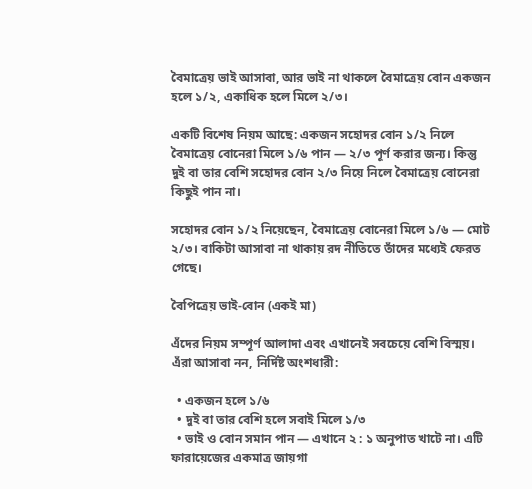বৈমাত্রেয় ভাই আসাবা, আর ভাই না থাকলে বৈমাত্রেয় বোন একজন হলে ১/২, একাধিক হলে মিলে ২/৩।

একটি বিশেষ নিয়ম আছে: একজন সহোদর বোন ১/২ নিলে বৈমাত্রেয় বোনেরা মিলে ১/৬ পান — ২/৩ পূর্ণ করার জন্য। কিন্তু দুই বা তার বেশি সহোদর বোন ২/৩ নিয়ে নিলে বৈমাত্রেয় বোনেরা কিছুই পান না।

সহোদর বোন ১/২ নিয়েছেন, বৈমাত্রেয় বোনেরা মিলে ১/৬ — মোট ২/৩। বাকিটা আসাবা না থাকায় রদ নীতিতে তাঁদের মধ্যেই ফেরত গেছে।

বৈপিত্রেয় ভাই-বোন (একই মা)

এঁদের নিয়ম সম্পূর্ণ আলাদা এবং এখানেই সবচেয়ে বেশি বিস্ময়। এঁরা আসাবা নন, নির্দিষ্ট অংশধারী:

  • একজন হলে ১/৬
  • দুই বা তার বেশি হলে সবাই মিলে ১/৩
  • ভাই ও বোন সমান পান — এখানে ২ : ১ অনুপাত খাটে না। এটি ফারায়েজের একমাত্র জায়গা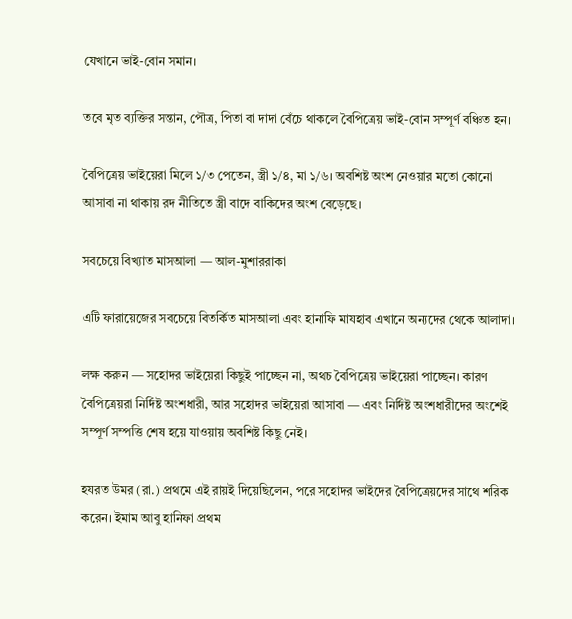যেখানে ভাই-বোন সমান।

তবে মৃত ব্যক্তির সন্তান, পৌত্র, পিতা বা দাদা বেঁচে থাকলে বৈপিত্রেয় ভাই-বোন সম্পূর্ণ বঞ্চিত হন।

বৈপিত্রেয় ভাইয়েরা মিলে ১/৩ পেতেন, স্ত্রী ১/৪, মা ১/৬। অবশিষ্ট অংশ নেওয়ার মতো কোনো আসাবা না থাকায় রদ নীতিতে স্ত্রী বাদে বাকিদের অংশ বেড়েছে।

সবচেয়ে বিখ্যাত মাসআলা — আল-মুশাররাকা

এটি ফারায়েজের সবচেয়ে বিতর্কিত মাসআলা এবং হানাফি মাযহাব এখানে অন্যদের থেকে আলাদা।

লক্ষ করুন — সহোদর ভাইয়েরা কিছুই পাচ্ছেন না, অথচ বৈপিত্রেয় ভাইয়েরা পাচ্ছেন। কারণ বৈপিত্রেয়রা নির্দিষ্ট অংশধারী, আর সহোদর ভাইয়েরা আসাবা — এবং নির্দিষ্ট অংশধারীদের অংশেই সম্পূর্ণ সম্পত্তি শেষ হয়ে যাওয়ায় অবশিষ্ট কিছু নেই।

হযরত উমর (রা.) প্রথমে এই রায়ই দিয়েছিলেন, পরে সহোদর ভাইদের বৈপিত্রেয়দের সাথে শরিক করেন। ইমাম আবু হানিফা প্রথম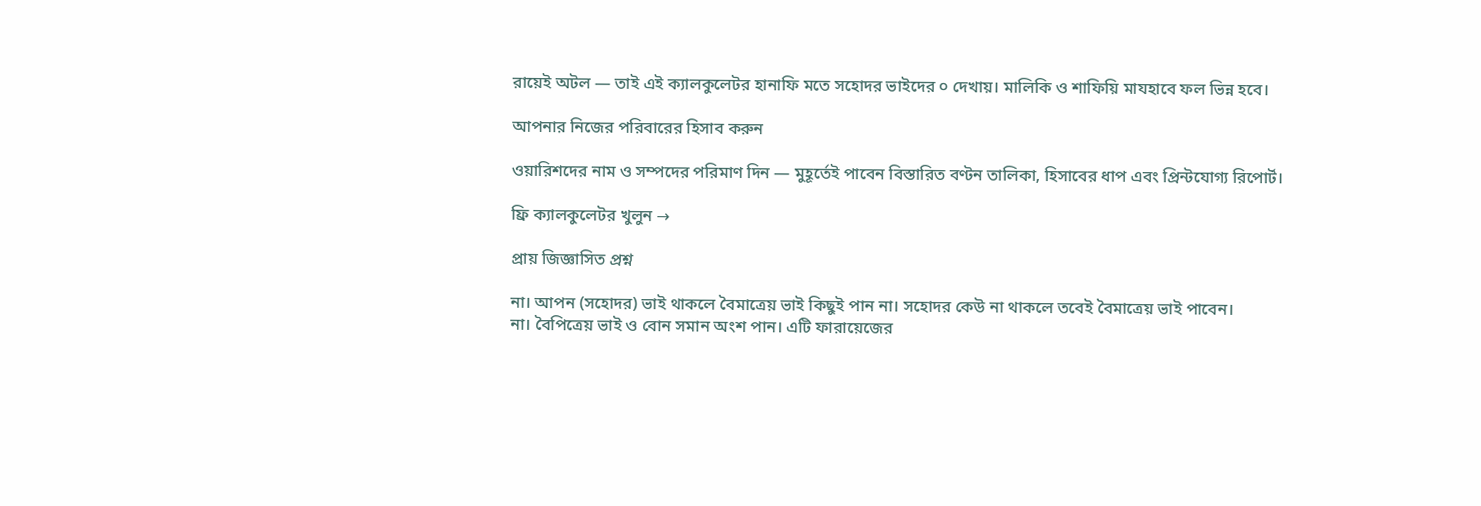রায়েই অটল — তাই এই ক্যালকুলেটর হানাফি মতে সহোদর ভাইদের ০ দেখায়। মালিকি ও শাফিয়ি মাযহাবে ফল ভিন্ন হবে।

আপনার নিজের পরিবারের হিসাব করুন

ওয়ারিশদের নাম ও সম্পদের পরিমাণ দিন — মুহূর্তেই পাবেন বিস্তারিত বণ্টন তালিকা, হিসাবের ধাপ এবং প্রিন্টযোগ্য রিপোর্ট।

ফ্রি ক্যালকুলেটর খুলুন →

প্রায় জিজ্ঞাসিত প্রশ্ন

না। আপন (সহোদর) ভাই থাকলে বৈমাত্রেয় ভাই কিছুই পান না। সহোদর কেউ না থাকলে তবেই বৈমাত্রেয় ভাই পাবেন।
না। বৈপিত্রেয় ভাই ও বোন সমান অংশ পান। এটি ফারায়েজের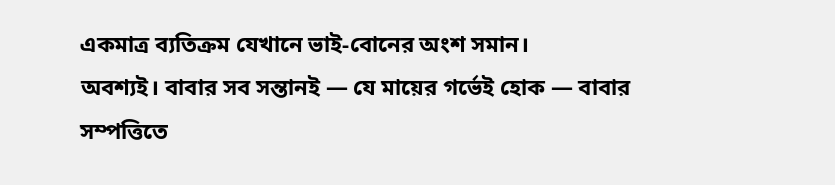একমাত্র ব্যতিক্রম যেখানে ভাই-বোনের অংশ সমান।
অবশ্যই। বাবার সব সন্তানই — যে মায়ের গর্ভেই হোক — বাবার সম্পত্তিতে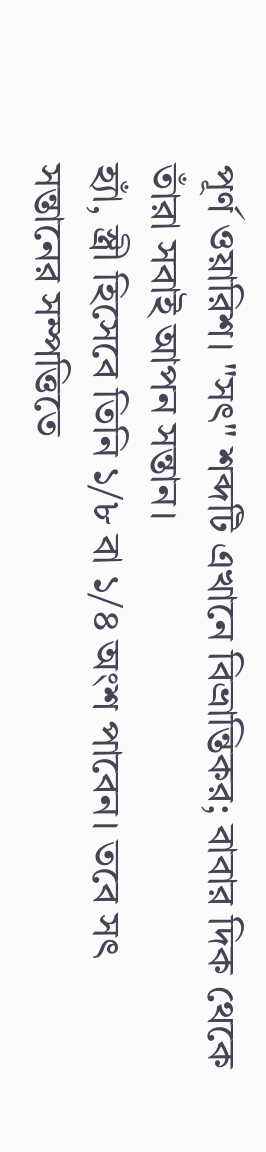পূর্ণ ওয়ারিশ। "সৎ" শব্দটি এখানে বিভ্রান্তিকর; বাবার দিক থেকে তাঁরা সবাই আপন সন্তান।
হ্যাঁ, স্ত্রী হিসেবে তিনি ১/৮ বা ১/৪ অংশ পাবেন। তবে সৎ সন্তানের সম্পত্তিতে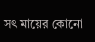সৎ মায়ের কোনো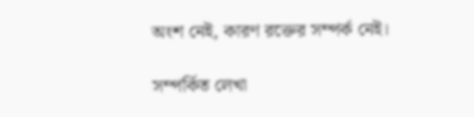অংশ নেই, কারণ রক্তের সম্পর্ক নেই।

সম্পর্কিত লেখা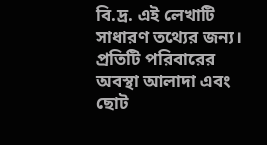বি.দ্র. এই লেখাটি সাধারণ তথ্যের জন্য। প্রতিটি পরিবারের অবস্থা আলাদা এবং ছোট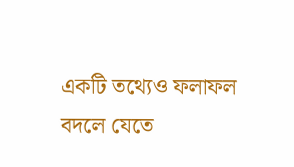একটি তথ্যেও ফলাফল বদলে যেতে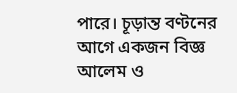পারে। চূড়ান্ত বণ্টনের আগে একজন বিজ্ঞ আলেম ও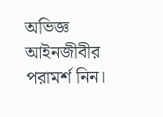অভিজ্ঞ আইনজীবীর পরামর্শ নিন।